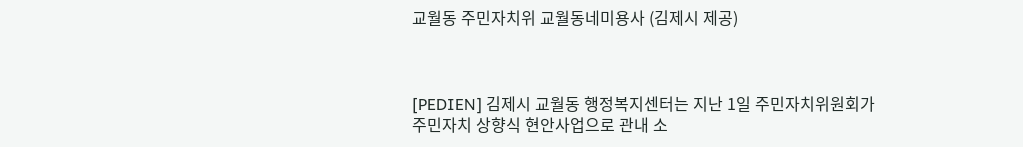교월동 주민자치위 교월동네미용사 (김제시 제공)



[PEDIEN] 김제시 교월동 행정복지센터는 지난 1일 주민자치위원회가 주민자치 상향식 현안사업으로 관내 소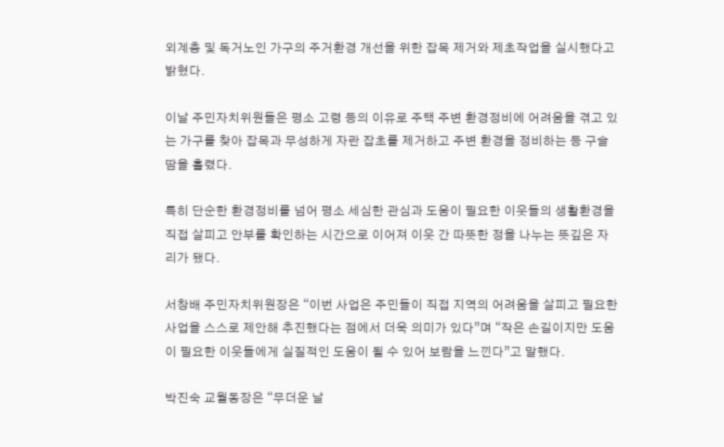외계층 및 독거노인 가구의 주거환경 개선을 위한 잡목 제거와 제초작업을 실시했다고 밝혔다.

이날 주민자치위원들은 평소 고령 등의 이유로 주택 주변 환경정비에 어려움을 겪고 있는 가구를 찾아 잡목과 무성하게 자란 잡초를 제거하고 주변 환경을 정비하는 등 구슬땀을 흘렸다.

특히 단순한 환경정비를 넘어 평소 세심한 관심과 도움이 필요한 이웃들의 생활환경을 직접 살피고 안부를 확인하는 시간으로 이어져 이웃 간 따뜻한 정을 나누는 뜻깊은 자리가 됐다.

서창배 주민자치위원장은 “이번 사업은 주민들이 직접 지역의 어려움을 살피고 필요한 사업을 스스로 제안해 추진했다는 점에서 더욱 의미가 있다”며 “작은 손길이지만 도움이 필요한 이웃들에게 실질적인 도움이 될 수 있어 보람을 느낀다”고 말했다.

박진숙 교월동장은 “무더운 날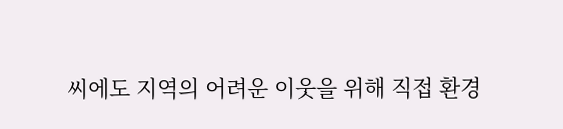씨에도 지역의 어려운 이웃을 위해 직접 환경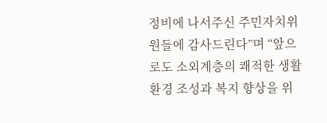정비에 나서주신 주민자치위원들에 감사드린다”며 “앞으로도 소외계층의 쾌적한 생활환경 조성과 복지 향상을 위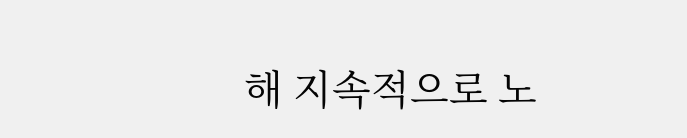해 지속적으로 노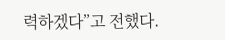력하겠다”고 전했다.